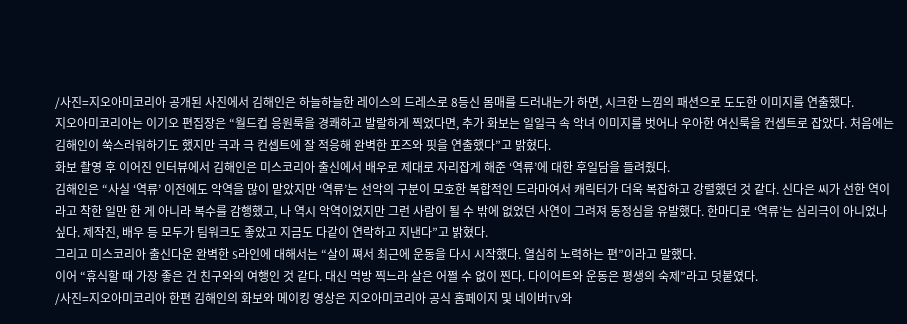/사진=지오아미코리아 공개된 사진에서 김해인은 하늘하늘한 레이스의 드레스로 8등신 몸매를 드러내는가 하면, 시크한 느낌의 패션으로 도도한 이미지를 연출했다.
지오아미코리아는 이기오 편집장은 “월드컵 응원룩을 경쾌하고 발랄하게 찍었다면, 추가 화보는 일일극 속 악녀 이미지를 벗어나 우아한 여신룩을 컨셉트로 잡았다. 처음에는 김해인이 쑥스러워하기도 했지만 극과 극 컨셉트에 잘 적응해 완벽한 포즈와 핏을 연출했다”고 밝혔다.
화보 촬영 후 이어진 인터뷰에서 김해인은 미스코리아 출신에서 배우로 제대로 자리잡게 해준 ‘역류’에 대한 후일담을 들려줬다.
김해인은 “사실 ‘역류’ 이전에도 악역을 많이 맡았지만 ‘역류’는 선악의 구분이 모호한 복합적인 드라마여서 캐릭터가 더욱 복잡하고 강렬했던 것 같다. 신다은 씨가 선한 역이라고 착한 일만 한 게 아니라 복수를 감행했고, 나 역시 악역이었지만 그런 사람이 될 수 밖에 없었던 사연이 그려져 동정심을 유발했다. 한마디로 ‘역류’는 심리극이 아니었나 싶다. 제작진, 배우 등 모두가 팀워크도 좋았고 지금도 다같이 연락하고 지낸다”고 밝혔다.
그리고 미스코리아 출신다운 완벽한 S라인에 대해서는 “살이 쪄서 최근에 운동을 다시 시작했다. 열심히 노력하는 편”이라고 말했다.
이어 “휴식할 때 가장 좋은 건 친구와의 여행인 것 같다. 대신 먹방 찍느라 살은 어쩔 수 없이 찐다. 다이어트와 운동은 평생의 숙제”라고 덧붙였다.
/사진=지오아미코리아 한편 김해인의 화보와 메이킹 영상은 지오아미코리아 공식 홈페이지 및 네이버TV와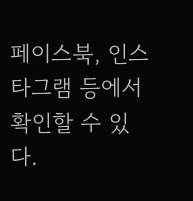페이스북, 인스타그램 등에서 확인할 수 있다.